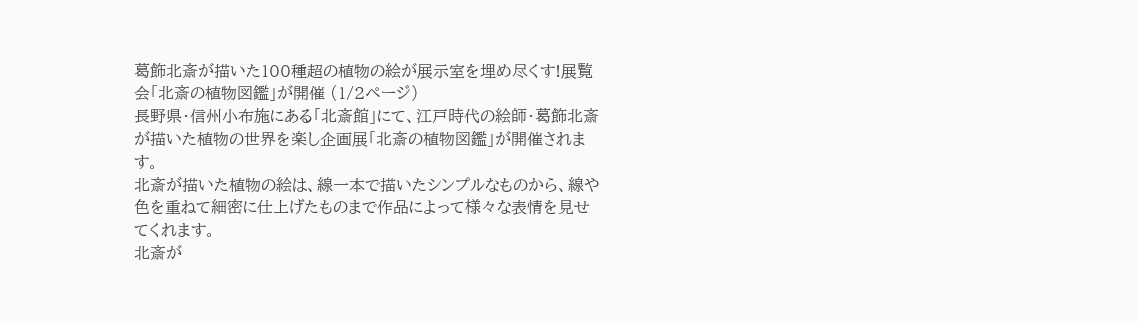葛飾北斎が描いた100種超の植物の絵が展示室を埋め尽くす!展覧会「北斎の植物図鑑」が開催 (1/2ページ)
長野県・信州小布施にある「北斎館」にて、江戸時代の絵師・葛飾北斎が描いた植物の世界を楽し企画展「北斎の植物図鑑」が開催されます。
北斎が描いた植物の絵は、線一本で描いたシンプルなものから、線や色を重ねて細密に仕上げたものまで作品によって様々な表情を見せてくれます。
北斎が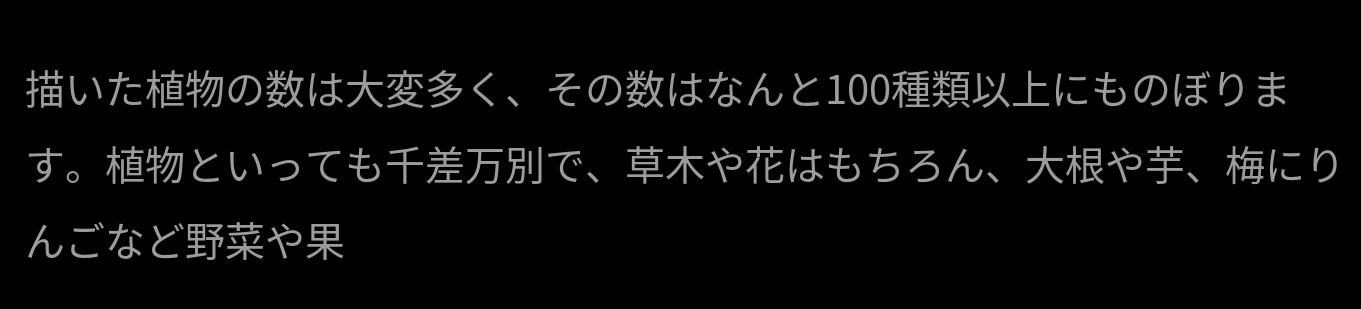描いた植物の数は大変多く、その数はなんと100種類以上にものぼります。植物といっても千差万別で、草木や花はもちろん、大根や芋、梅にりんごなど野菜や果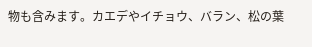物も含みます。カエデやイチョウ、バラン、松の葉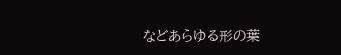などあらゆる形の葉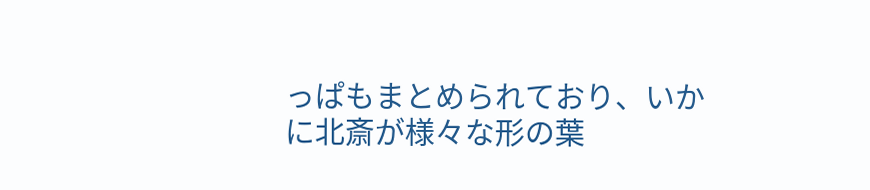っぱもまとめられており、いかに北斎が様々な形の葉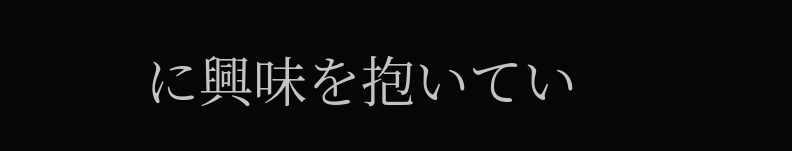に興味を抱いてい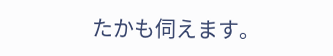たかも伺えます。